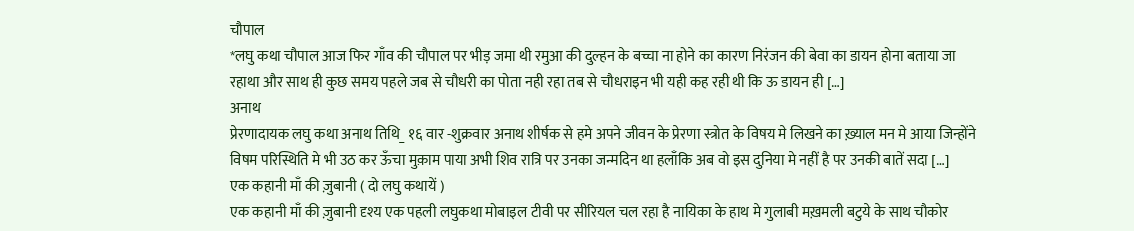चौपाल
*लघु कथा चौपाल आज फिर गाँव की चौपाल पर भीड़ जमा थी रमुआ की दुल्हन के बच्चा ना होने का कारण निरंजन की बेवा का डायन होना बताया जा रहाथा और साथ ही कुछ समय पहले जब से चौधरी का पोता नही रहा तब से चौधराइन भी यही कह रही थी कि ऊ डायन ही […]
अनाथ
प्रेरणादायक लघु कथा अनाथ तिथि_ १६ वार -शुक्रवार अनाथ शीर्षक से हमे अपने जीवन के प्रेरणा स्त्रोत के विषय मे लिखने का ख़्याल मन मे आया जिन्होंने विषम परिस्थिति मे भी उठ कर ऊँचा मुक़ाम पाया अभी शिव रात्रि पर उनका जन्मदिन था हलाँकि अब वो इस दुनिया मे नहीं है पर उनकी बातें सदा […]
एक कहानी माँ की ज़ुबानी ( दो लघु कथायें )
एक कहानी माँ की ज़ुबानी दृश्य एक पहली लघुकथा मोबाइल टीवी पर सीरियल चल रहा है नायिका के हाथ मे गुलाबी मख़मली बटुये के साथ चौकोर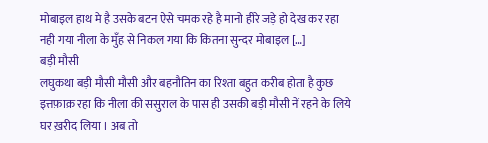मोबाइल हाथ मे है उसके बटन ऐसे चमक रहे है मानो हीरे जड़े हो देख कर रहा नही गया नीला के मुँह से निकल गया कि कितना सुन्दर मोबाइल […]
बड़ी मौसी
लघुकथा बड़ी मौसी मौसी और बहनौतिन का रिश्ता बहुत करीब होता है कुछ इत्तफ़ाक़ रहा कि नीला की ससुराल के पास ही उसकी बड़ी मौसी नें रहने के लिये घर ख़रीद लिया । अब तो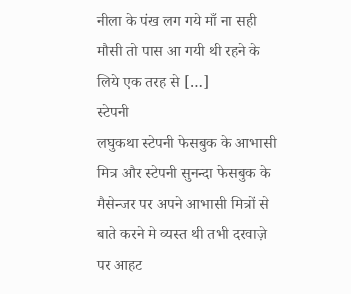नीला के पंख लग गये माँ ना सही मौसी तो पास आ गयी थी रहने के लिये एक तरह से […]
स्टेपनी
लघुकथा स्टेपनी फेसबुक के आभासी मित्र और स्टेपनी सुनन्दा फेसबुक के मैसेन्जर पर अपने आभासी मित्रों से बाते करने मे व्यस्त थी तभी दरवाज़े पर आहट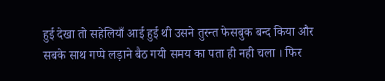हुई देखा तो सहेलियाँ आई हुई थी उसने तुरन्त फेसबुक बन्द किया और सबके साथ गप्पे लड़ाने बैठ गयी समय का पता ही नही चला । फिर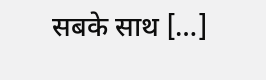सबके साथ […]